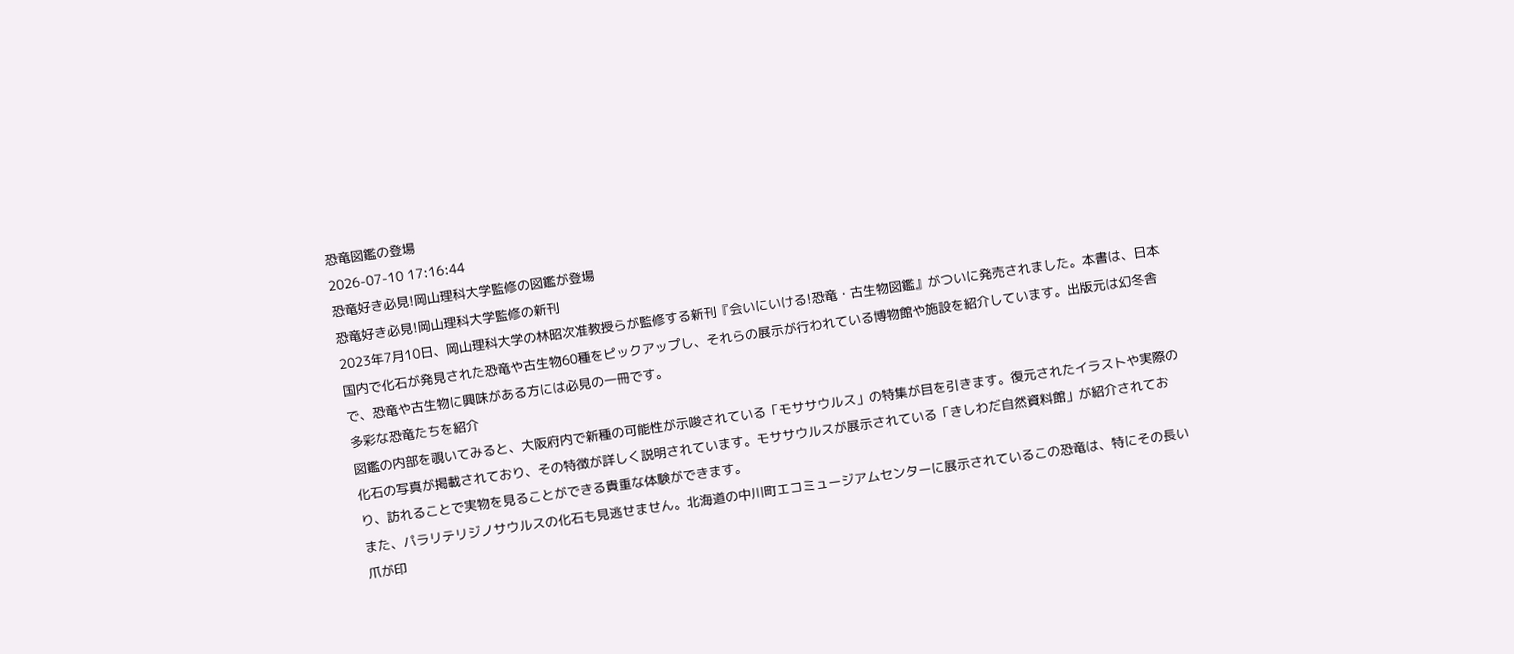恐竜図鑑の登場
2026-07-10 17:16:44
恐竜好き必見!岡山理科大学監修の図鑑が登場
恐竜好き必見!岡山理科大学監修の新刊
2023年7月10日、岡山理科大学の林昭次准教授らが監修する新刊『会いにいける!恐竜・古生物図鑑』がついに発売されました。本書は、日本国内で化石が発見された恐竜や古生物60種をピックアップし、それらの展示が行われている博物館や施設を紹介しています。出版元は幻冬舎で、恐竜や古生物に興味がある方には必見の一冊です。
多彩な恐竜たちを紹介
図鑑の内部を覗いてみると、大阪府内で新種の可能性が示唆されている「モササウルス」の特集が目を引きます。復元されたイラストや実際の化石の写真が掲載されており、その特徴が詳しく説明されています。モササウルスが展示されている「きしわだ自然資料館」が紹介されており、訪れることで実物を見ることができる貴重な体験ができます。
また、パラリテリジノサウルスの化石も見逃せません。北海道の中川町エコミュージアムセンターに展示されているこの恐竜は、特にその長い爪が印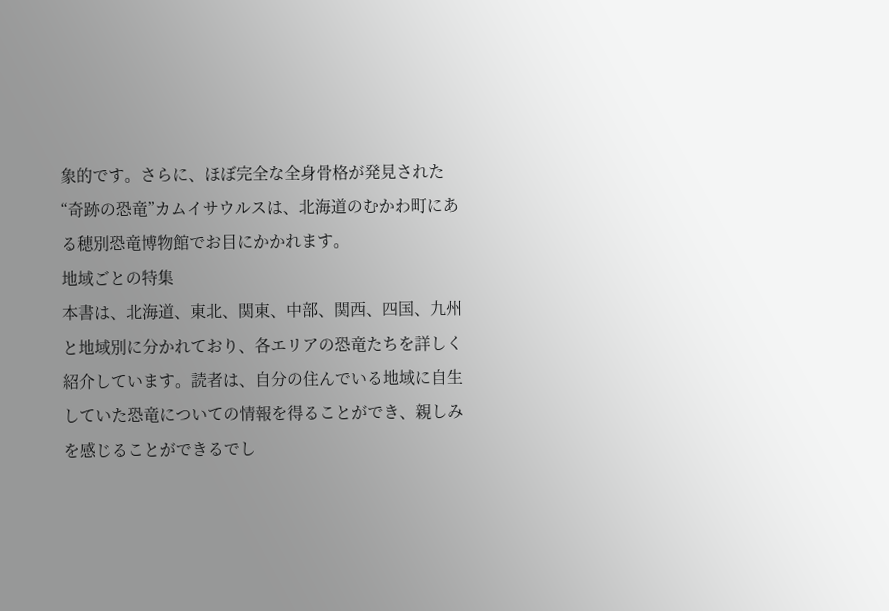象的です。さらに、ほぼ完全な全身骨格が発見された“奇跡の恐竜”カムイサウルスは、北海道のむかわ町にある穂別恐竜博物館でお目にかかれます。
地域ごとの特集
本書は、北海道、東北、関東、中部、関西、四国、九州と地域別に分かれており、各エリアの恐竜たちを詳しく紹介しています。読者は、自分の住んでいる地域に自生していた恐竜についての情報を得ることができ、親しみを感じることができるでし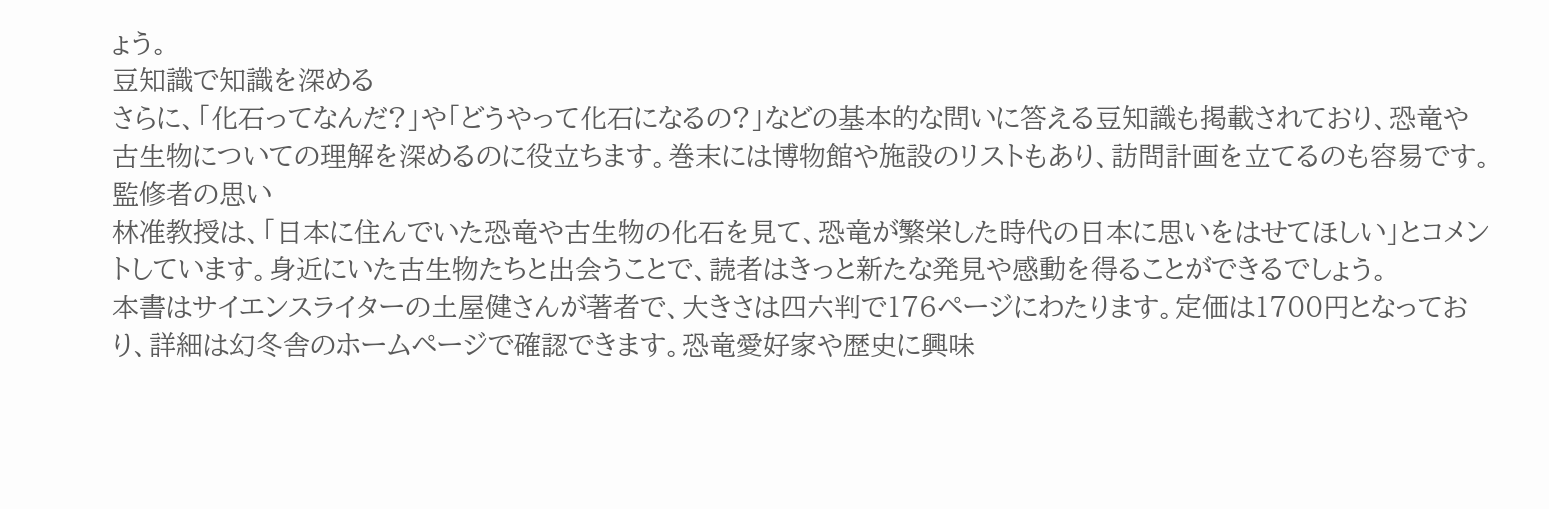ょう。
豆知識で知識を深める
さらに、「化石ってなんだ?」や「どうやって化石になるの?」などの基本的な問いに答える豆知識も掲載されており、恐竜や古生物についての理解を深めるのに役立ちます。巻末には博物館や施設のリストもあり、訪問計画を立てるのも容易です。
監修者の思い
林准教授は、「日本に住んでいた恐竜や古生物の化石を見て、恐竜が繁栄した時代の日本に思いをはせてほしい」とコメントしています。身近にいた古生物たちと出会うことで、読者はきっと新たな発見や感動を得ることができるでしょう。
本書はサイエンスライターの土屋健さんが著者で、大きさは四六判で176ページにわたります。定価は1700円となっており、詳細は幻冬舎のホームページで確認できます。恐竜愛好家や歴史に興味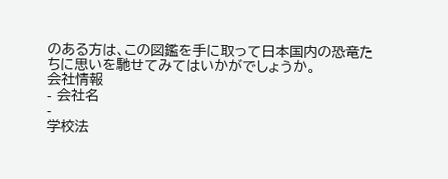のある方は、この図鑑を手に取って日本国内の恐竜たちに思いを馳せてみてはいかがでしょうか。
会社情報
- 会社名
-
学校法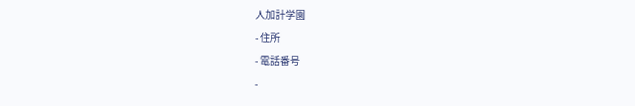人加計学園
- 住所
- 電話番号
-